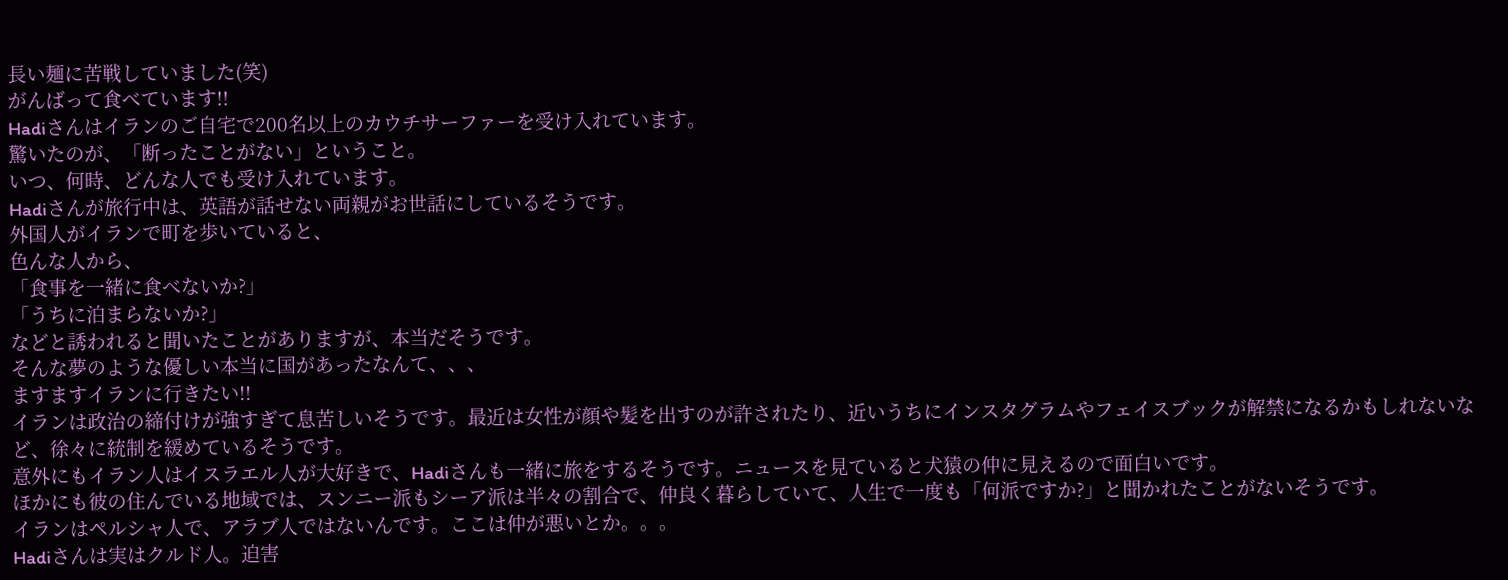長い麺に苦戦していました(笑)
がんばって食べています!!
Hadiさんはイランのご自宅で200名以上のカウチサーファーを受け入れています。
驚いたのが、「断ったことがない」ということ。
いつ、何時、どんな人でも受け入れています。
Hadiさんが旅行中は、英語が話せない両親がお世話にしているそうです。
外国人がイランで町を歩いていると、
色んな人から、
「食事を一緒に食べないか?」
「うちに泊まらないか?」
などと誘われると聞いたことがありますが、本当だそうです。
そんな夢のような優しい本当に国があったなんて、、、
ますますイランに行きたい!!
イランは政治の締付けが強すぎて息苦しいそうです。最近は女性が顔や髪を出すのが許されたり、近いうちにインスタグラムやフェイスブックが解禁になるかもしれないなど、徐々に統制を緩めているそうです。
意外にもイラン人はイスラエル人が大好きで、Hadiさんも一緒に旅をするそうです。ニュースを見ていると犬猿の仲に見えるので面白いです。
ほかにも彼の住んでいる地域では、スンニー派もシーア派は半々の割合で、仲良く暮らしていて、人生で一度も「何派ですか?」と聞かれたことがないそうです。
イランはペルシャ人で、アラブ人ではないんです。ここは仲が悪いとか。。。
Hadiさんは実はクルド人。迫害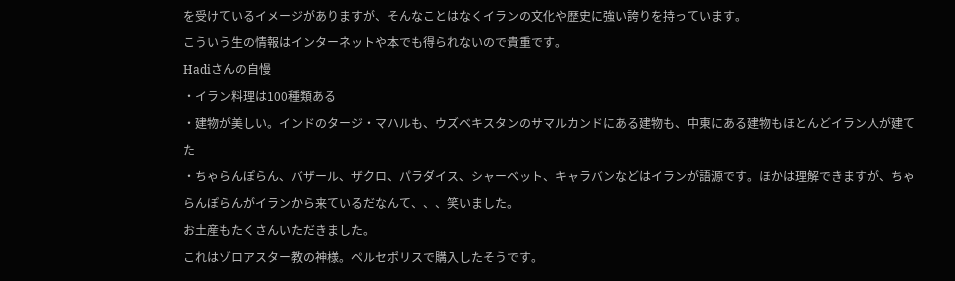を受けているイメージがありますが、そんなことはなくイランの文化や歴史に強い誇りを持っています。
こういう生の情報はインターネットや本でも得られないので貴重です。
Hadiさんの自慢
・イラン料理は100種類ある
・建物が美しい。インドのタージ・マハルも、ウズベキスタンのサマルカンドにある建物も、中東にある建物もほとんどイラン人が建てた
・ちゃらんぽらん、バザール、ザクロ、パラダイス、シャーベット、キャラバンなどはイランが語源です。ほかは理解できますが、ちゃらんぽらんがイランから来ているだなんて、、、笑いました。
お土産もたくさんいただきました。
これはゾロアスター教の神様。ペルセポリスで購入したそうです。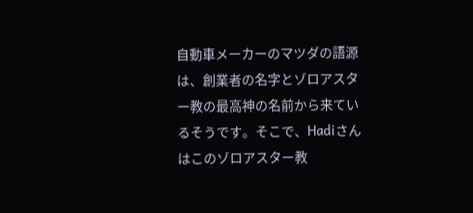自動車メーカーのマツダの語源は、創業者の名字とゾロアスター教の最高神の名前から来ているそうです。そこで、Hadiさんはこのゾロアスター教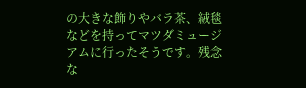の大きな飾りやバラ茶、絨毯などを持ってマツダミュージアムに行ったそうです。残念な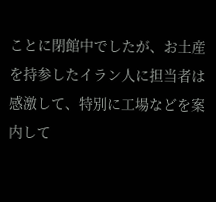ことに閉館中でしたが、お土産を持参したイラン人に担当者は感激して、特別に工場などを案内して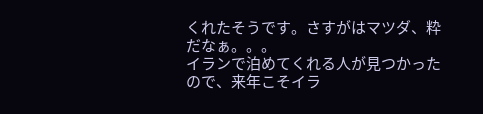くれたそうです。さすがはマツダ、粋だなぁ。。。
イランで泊めてくれる人が見つかったので、来年こそイラ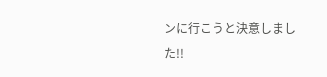ンに行こうと決意しました!!